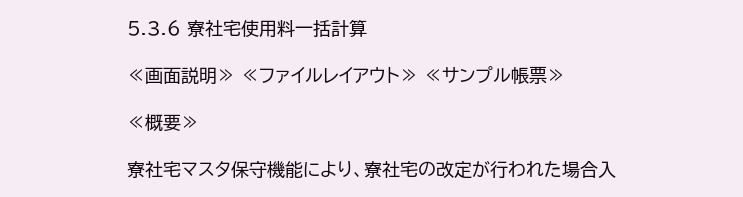5.3.6 寮社宅使用料一括計算

≪画面説明≫ ≪ファイルレイアウト≫ ≪サンプル帳票≫

≪概要≫

寮社宅マスタ保守機能により、寮社宅の改定が行われた場合入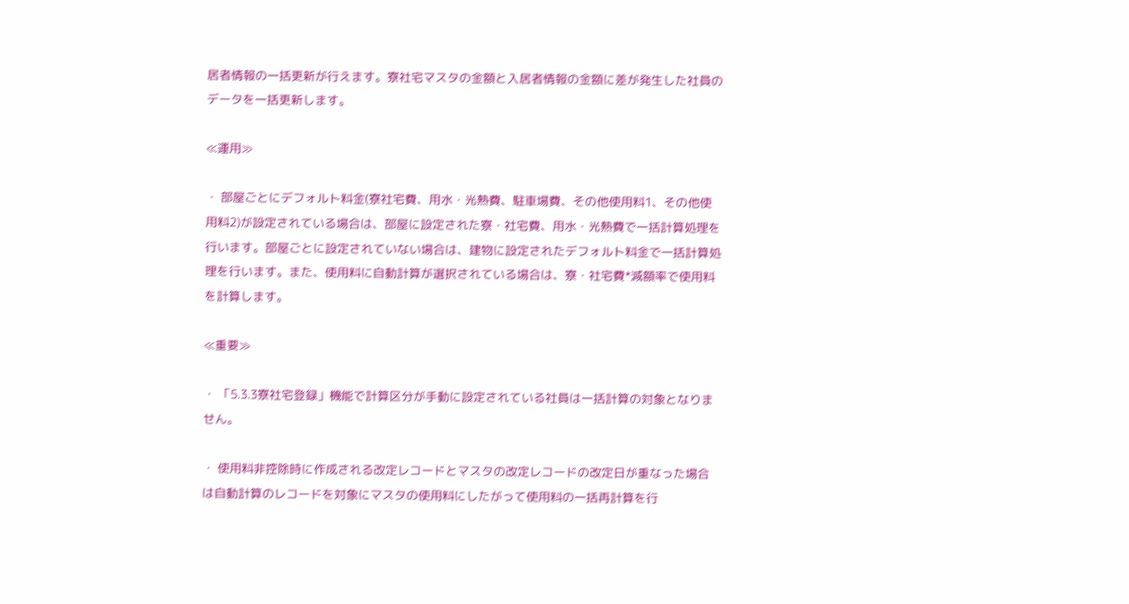居者情報の一括更新が行えます。寮社宅マスタの金額と入居者情報の金額に差が発生した社員のデータを一括更新します。

≪運用≫

・ 部屋ごとにデフォルト料金(寮社宅費、用水・光熱費、駐車場費、その他使用料1、その他使用料2)が設定されている場合は、部屋に設定された寮・社宅費、用水・光熱費で一括計算処理を行います。部屋ごとに設定されていない場合は、建物に設定されたデフォルト料金で一括計算処理を行います。また、使用料に自動計算が選択されている場合は、寮・社宅費*減額率で使用料を計算します。

≪重要≫

・ 「5.3.3寮社宅登録」機能で計算区分が手動に設定されている社員は一括計算の対象となりません。

・ 使用料非控除時に作成される改定レコードとマスタの改定レコードの改定日が重なった場合は自動計算のレコードを対象にマスタの使用料にしたがって使用料の一括再計算を行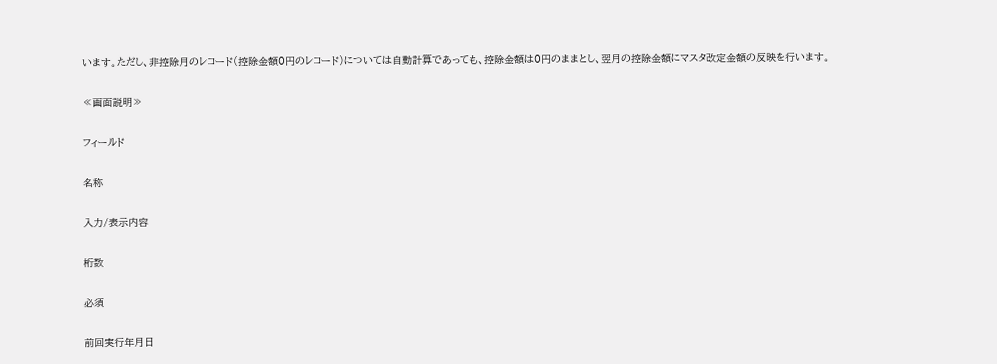います。ただし、非控除月のレコード(控除金額0円のレコード)については自動計算であっても、控除金額は0円のままとし、翌月の控除金額にマスタ改定金額の反映を行います。

≪画面説明≫

フィールド

名称

入力/表示内容

桁数

必須

前回実行年月日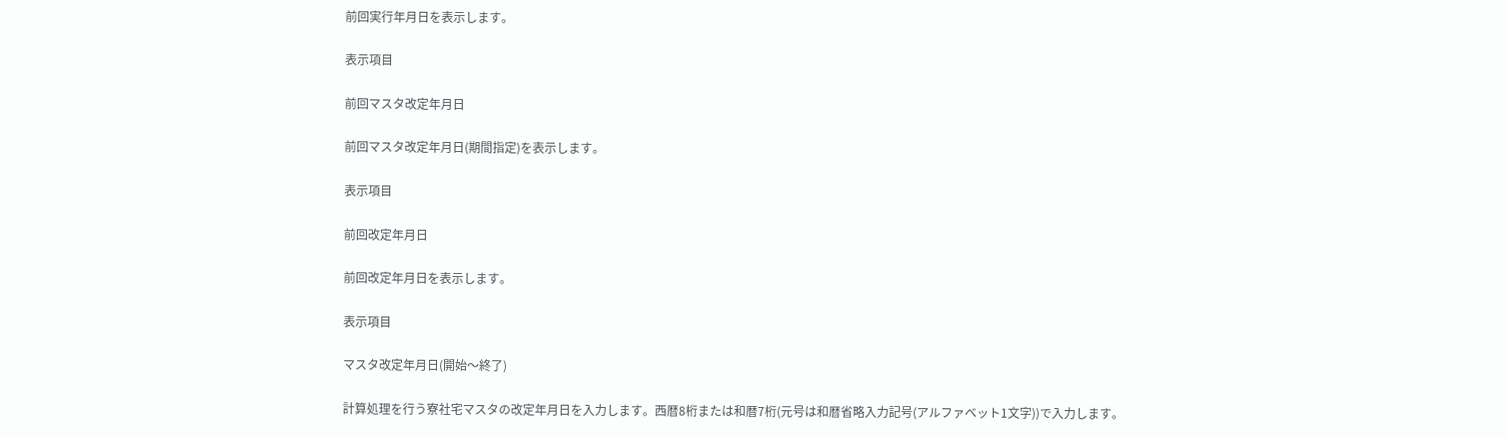前回実行年月日を表示します。

表示項目

前回マスタ改定年月日

前回マスタ改定年月日(期間指定)を表示します。

表示項目

前回改定年月日

前回改定年月日を表示します。

表示項目

マスタ改定年月日(開始〜終了)

計算処理を行う寮社宅マスタの改定年月日を入力します。西暦8桁または和暦7桁(元号は和暦省略入力記号(アルファベット1文字))で入力します。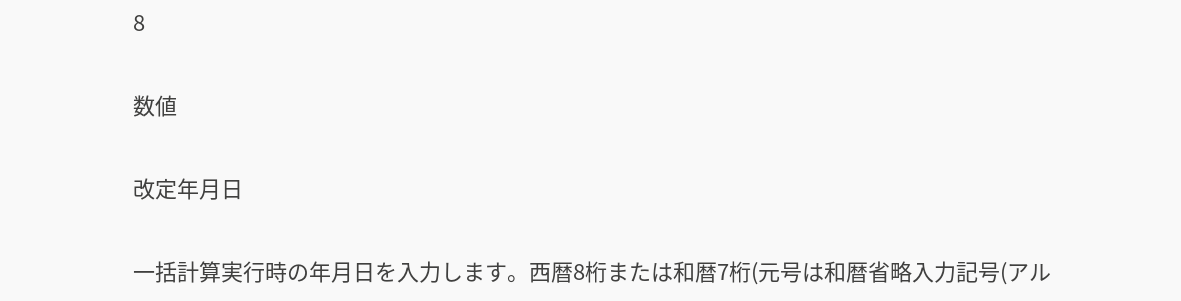8

数値

改定年月日

一括計算実行時の年月日を入力します。西暦8桁または和暦7桁(元号は和暦省略入力記号(アル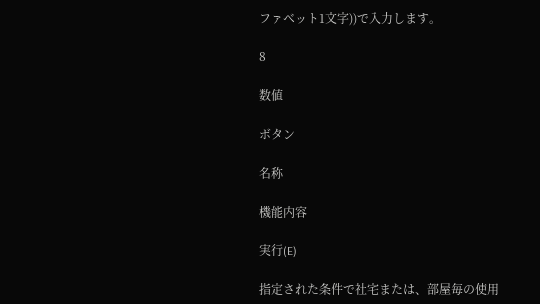ファベット1文字))で入力します。

8

数値

ボタン

名称

機能内容

実行(E)

指定された条件で社宅または、部屋毎の使用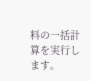料の一括計算を実行します。